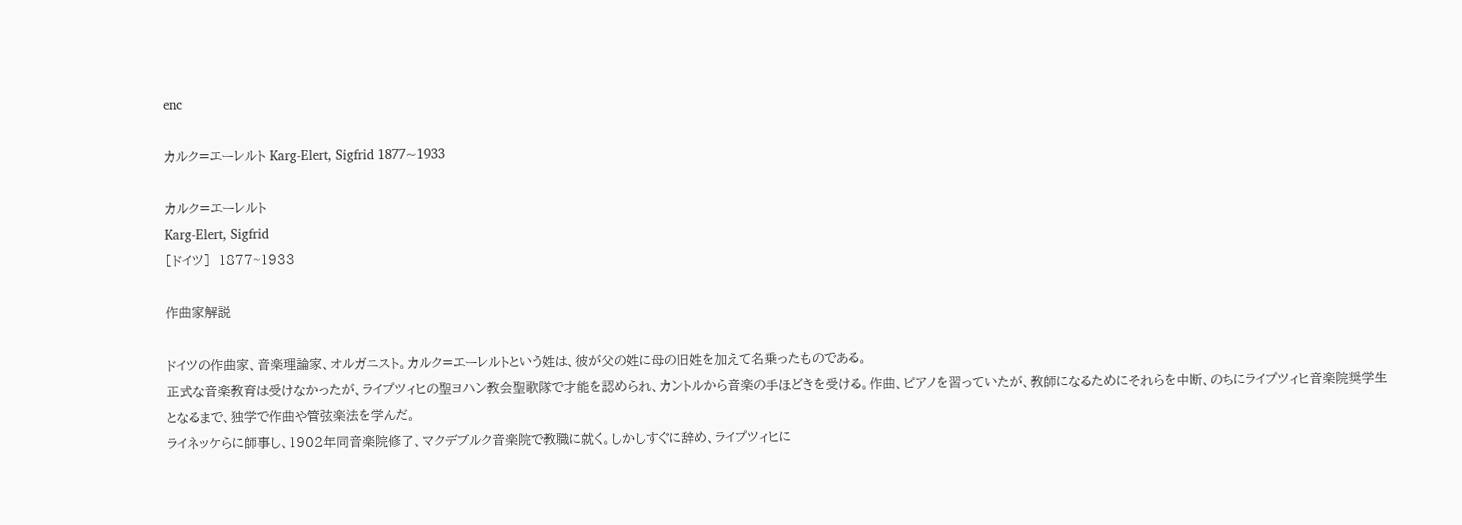enc

カルク=エーレルト Karg-Elert, Sigfrid 1877~1933

カルク=エーレルト
Karg-Elert, Sigfrid
[ドイツ]  1877~1933

作曲家解説

ドイツの作曲家、音楽理論家、オルガニスト。カルク=エーレルトという姓は、彼が父の姓に母の旧姓を加えて名乗ったものである。
正式な音楽教育は受けなかったが、ライプツィヒの聖ヨハン教会聖歌隊で才能を認められ、カントルから音楽の手ほどきを受ける。作曲、ピアノを習っていたが、教師になるためにそれらを中断、のちにライプツィヒ音楽院奨学生となるまで、独学で作曲や管弦楽法を学んだ。
ライネッケらに師事し、1902年同音楽院修了、マクデブルク音楽院で教職に就く。しかしすぐに辞め、ライプツィヒに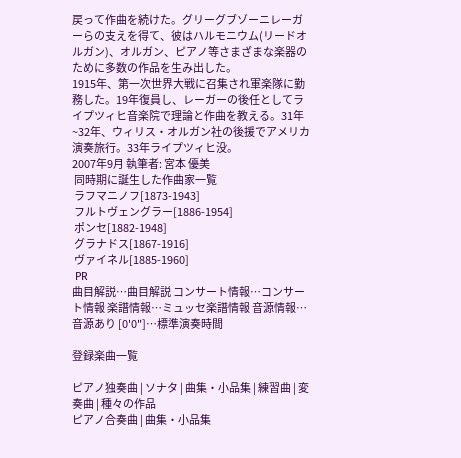戻って作曲を続けた。グリーグブゾーニレーガーらの支えを得て、彼はハルモニウム(リードオルガン)、オルガン、ピアノ等さまざまな楽器のために多数の作品を生み出した。
1915年、第一次世界大戦に召集され軍楽隊に勤務した。19年復員し、レーガーの後任としてライプツィヒ音楽院で理論と作曲を教える。31年~32年、ウィリス・オルガン社の後援でアメリカ演奏旅行。33年ライプツィヒ没。
2007年9月 執筆者: 宮本 優美
 同時期に誕生した作曲家一覧
 ラフマニノフ[1873-1943]
 フルトヴェングラー[1886-1954]
 ポンセ[1882-1948]
 グラナドス[1867-1916]
 ヴァイネル[1885-1960]
 PR
曲目解説…曲目解説 コンサート情報…コンサート情報 楽譜情報…ミュッセ楽譜情報 音源情報…音源あり [0'0"]…標準演奏時間

登録楽曲一覧

ピアノ独奏曲 | ソナタ | 曲集・小品集 | 練習曲 | 変奏曲 | 種々の作品
ピアノ合奏曲 | 曲集・小品集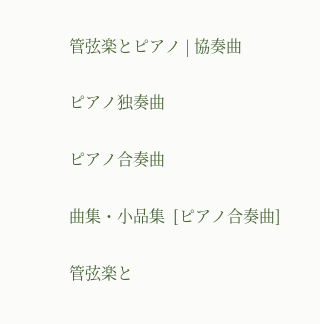管弦楽とピアノ | 協奏曲

ピアノ独奏曲

ピアノ合奏曲

曲集・小品集  [ピアノ合奏曲]

管弦楽と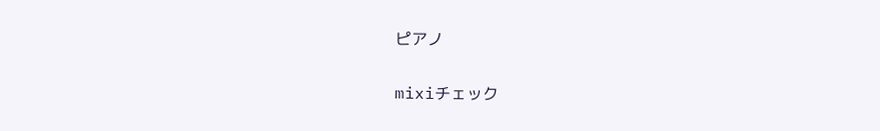ピアノ

mixiチェック